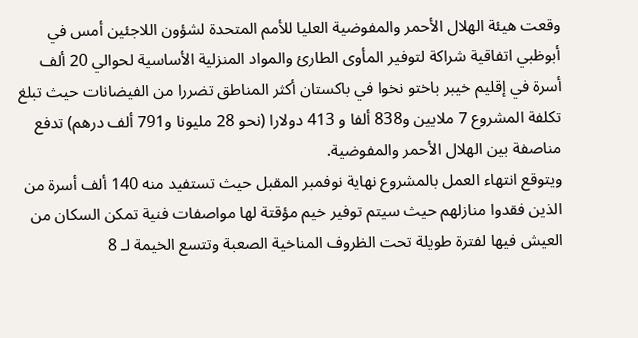وقعت هيئة الهلال الأحمر والمفوضية العليا للأمم المتحدة لشؤون اللاجئين أمس في أبوظبي اتفاقية شراكة لتوفير المأوى الطارئ والمواد المنزلية الأساسية لحوالي 20 ألف أسرة في إقليم خيبر باختو نخوا في باكستان أكثر المناطق تضررا من الفيضانات حيث تبلغ تكلفة المشروع 7 ملايين و838 ألفا و 413 دولارا (نحو 28 مليونا و791 ألف درهم) تدفع مناصفة بين الهلال الأحمر والمفوضية.
ويتوقع انتهاء العمل بالمشروع نهاية نوفمبر المقبل حيث تستفيد منه 140 ألف أسرة من الذين فقدوا منازلهم حيث سيتم توفير خيم مؤقتة لها مواصفات فنية تمكن السكان من العيش فيها لفترة طويلة تحت الظروف المناخية الصعبة وتتسع الخيمة لـ 8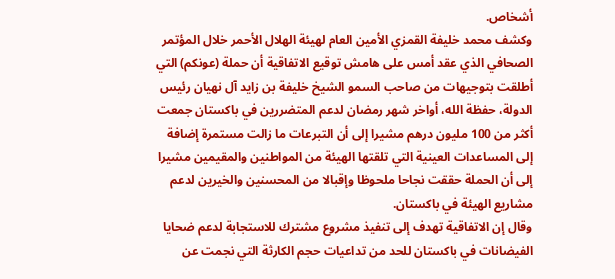أشخاص.
وكشف محمد خليفة القمزي الأمين العام لهيئة الهلال الأحمر خلال المؤتمر الصحافي الذي عقد أمس على هامش توقيع الاتفاقية أن حملة (عونكم) التي أطلقت بتوجيهات من صاحب السمو الشيخ خليفة بن زايد آل نهيان رئيس الدولة، حفظة الله، أواخر شهر رمضان لدعم المتضررين في باكستان جمعت أكثر من 100 مليون درهم مشيرا إلى أن التبرعات ما زالت مستمرة إضافة إلى المساعدات العينية التي تلقتها الهيئة من المواطنين والمقيمين مشيرا إلى أن الحملة حققت نجاحا ملحوظا وإقبالا من المحسنين والخيرين لدعم مشاريع الهيئة في باكستان.
وقال إن الاتفاقية تهدف إلى تنفيذ مشروع مشترك للاستجابة لدعم ضحايا الفيضانات في باكستان للحد من تداعيات حجم الكارثة التي نجمت عن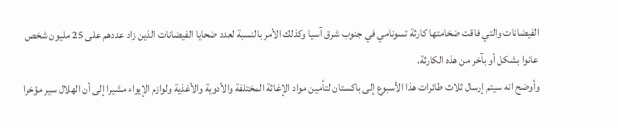الفيضانات والتي فاقت ضخامتها كارثة تسونامي في جنوب شرق آسيا وكذلك الأمر بالنسبة لعدد ضحايا الفيضانات الذين زاد عددهم على 25 مليون شخص عانوا بشكل أو بآخر من هذه الكارثة.
وأوضح انه سيتم إرسال ثلاث طائرات هذا الأسبوع إلى باكستان لتأمين مواد الإغاثة المختلفة والأدوية والأغذية ولوازم الإيواء مشيرا إلى أن الهلال سير مؤخرا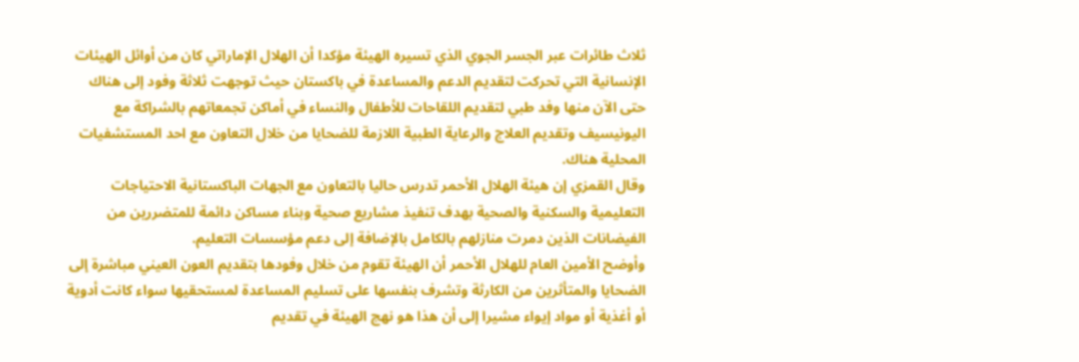ثلاث طائرات عبر الجسر الجوي الذي تسيره الهيئة مؤكدا أن الهلال الإماراتي كان من أوائل الهيئات الإنسانية التي تحركت لتقديم الدعم والمساعدة في باكستان حيث توجهت ثلاثة وفود إلى هناك حتى الآن منها وفد طبي لتقديم اللقاحات للأطفال والنساء في أماكن تجمعاتهم بالشراكة مع اليونيسيف وتقديم العلاج والرعاية الطبية اللازمة للضحايا من خلال التعاون مع احد المستشفيات المحلية هناك.
وقال القمزي إن هيئة الهلال الأحمر تدرس حاليا بالتعاون مع الجهات الباكستانية الاحتياجات التعليمية والسكنية والصحية بهدف تنفيذ مشاريع صحية وبناء مساكن دائمة للمتضررين من الفيضانات الذين دمرت منازلهم بالكامل بالإضافة إلى دعم مؤسسات التعليم.
وأوضح الأمين العام للهلال الأحمر أن الهيئة تقوم من خلال وفودها بتقديم العون العيني مباشرة إلى الضحايا والمتأثرين من الكارثة وتشرف بنفسها على تسليم المساعدة لمستحقيها سواء كانت أدوية أو أغذية أو مواد إيواء مشيرا إلى أن هذا هو نهج الهيئة في تقديم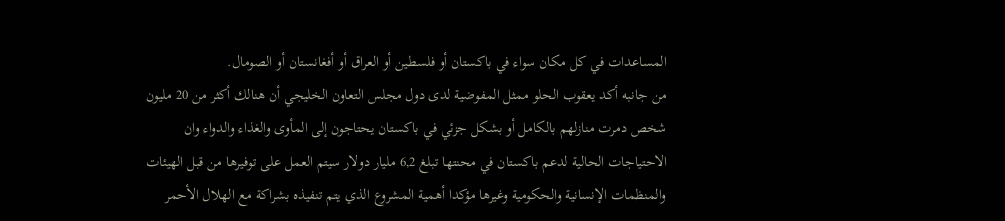المساعدات في كل مكان سواء في باكستان أو فلسطين أو العراق أو أفغانستان أو الصومال.
من جانبه أكد يعقوب الحلو ممثل المفوضية لدى دول مجلس التعاون الخليجي أن هنالك أكثر من 20 مليون شخص دمرت منازلهم بالكامل أو بشكل جزئي في باكستان يحتاجون إلى المأوى والغذاء والدواء وان الاحتياجات الحالية لدعم باكستان في محنتها تبلغ 6,2 مليار دولار سيتم العمل على توفيرها من قبل الهيئات والمنظمات الإنسانية والحكومية وغيرها مؤكدا أهمية المشروع الذي يتم تنفيذه بشراكة مع الهلال الأحمر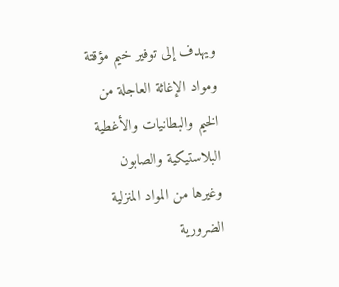ويهدف إلى توفير خيم مؤقتة ومواد الإغاثة العاجلة من الخيم والبطانيات والأغطية البلاستيكية والصابون وغيرها من المواد المنزلية الضرورية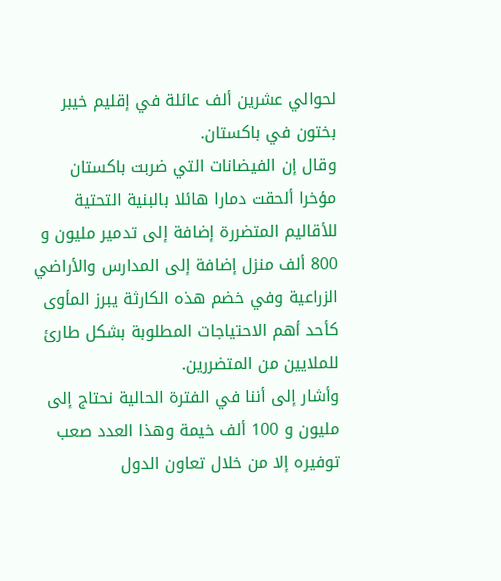لحوالي عشرين ألف عائلة في إقليم خيبر بختون في باكستان.
وقال إن الفيضانات التي ضربت باكستان مؤخرا ألحقت دمارا هائلا بالبنية التحتية للأقاليم المتضررة إضافة إلى تدمير مليون و 800 ألف منزل إضافة إلى المدارس والأراضي الزراعية وفي خضم هذه الكارثة يبرز المأوى كأحد أهم الاحتياجات المطلوبة بشكل طارئ للملايين من المتضررين.
وأشار إلى أننا في الفترة الحالية نحتاج إلى مليون و 100 ألف خيمة وهذا العدد صعب توفيره إلا من خلال تعاون الدول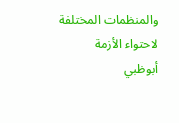والمنظمات المختلفة لاحتواء الأزمة
أبوظبي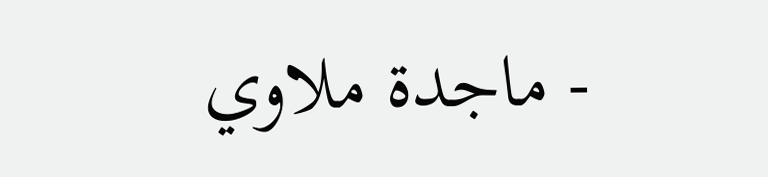- ماجدة ملاوي